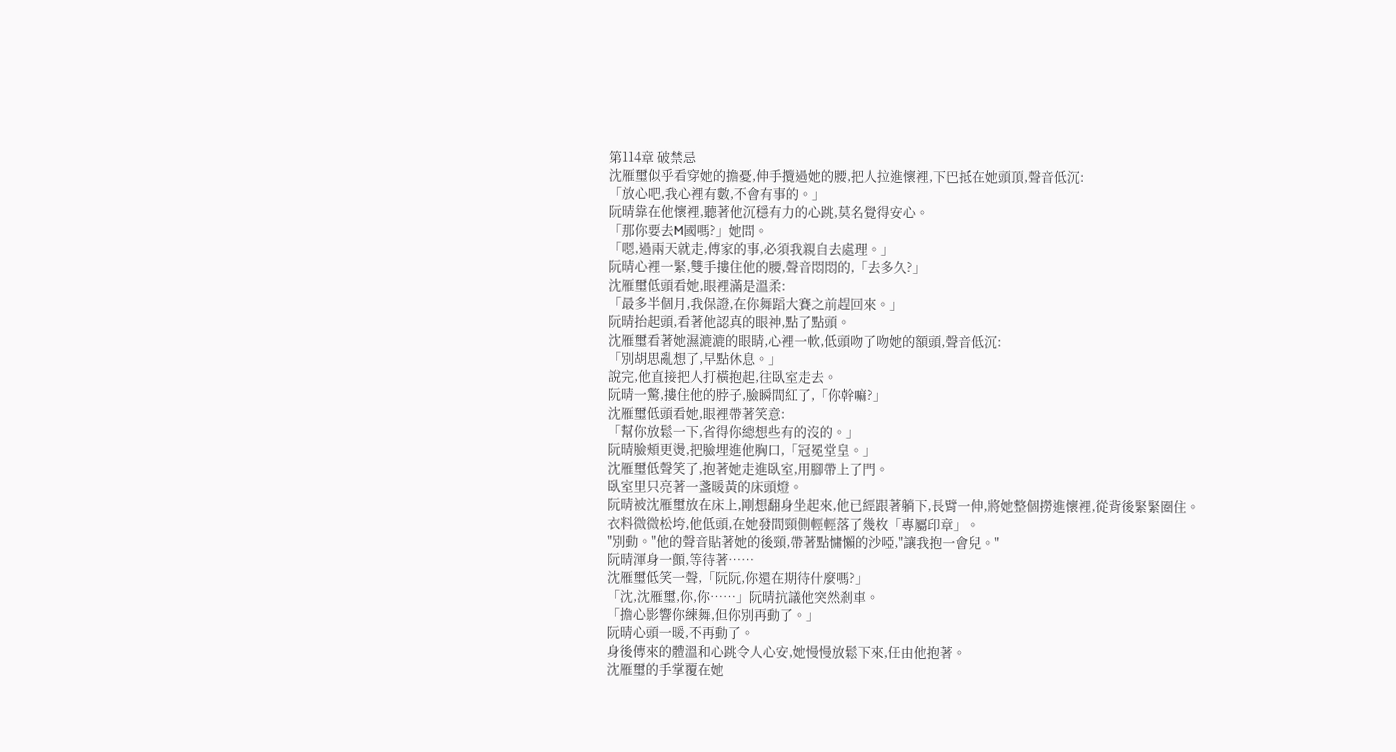第114章 破禁忌
沈雁璽似乎看穿她的擔憂,伸手攬過她的腰,把人拉進懷裡,下巴抵在她頭頂,聲音低沉:
「放心吧,我心裡有數,不會有事的。」
阮晴靠在他懷裡,聽著他沉穩有力的心跳,莫名覺得安心。
「那你要去M國嗎?」她問。
「嗯,過兩天就走,傅家的事,必須我親自去處理。」
阮晴心裡一緊,雙手摟住他的腰,聲音悶悶的,「去多久?」
沈雁璽低頭看她,眼裡滿是溫柔:
「最多半個月,我保證,在你舞蹈大賽之前趕回來。」
阮晴抬起頭,看著他認真的眼神,點了點頭。
沈雁璽看著她濕漉漉的眼睛,心裡一軟,低頭吻了吻她的額頭,聲音低沉:
「別胡思亂想了,早點休息。」
說完,他直接把人打橫抱起,往臥室走去。
阮晴一驚,摟住他的脖子,臉瞬間紅了,「你幹嘛?」
沈雁璽低頭看她,眼裡帶著笑意:
「幫你放鬆一下,省得你總想些有的沒的。」
阮晴臉頰更燙,把臉埋進他胸口,「冠冕堂皇。」
沈雁璽低聲笑了,抱著她走進臥室,用腳帶上了門。
臥室里只亮著一盞暖黃的床頭燈。
阮晴被沈雁璽放在床上,剛想翻身坐起來,他已經跟著躺下,長臂一伸,將她整個撈進懷裡,從背後緊緊圈住。
衣料微微松垮,他低頭,在她發間頸側輕輕落了幾枚「專屬印章」。
"別動。"他的聲音貼著她的後頸,帶著點慵懶的沙啞,"讓我抱一會兒。"
阮晴渾身一顫,等待著……
沈雁璽低笑一聲,「阮阮,你還在期待什麼嗎?」
「沈,沈雁璽,你,你……」阮晴抗議他突然剎車。
「擔心影響你練舞,但你別再動了。」
阮晴心頭一暖,不再動了。
身後傳來的體溫和心跳令人心安,她慢慢放鬆下來,任由他抱著。
沈雁璽的手掌覆在她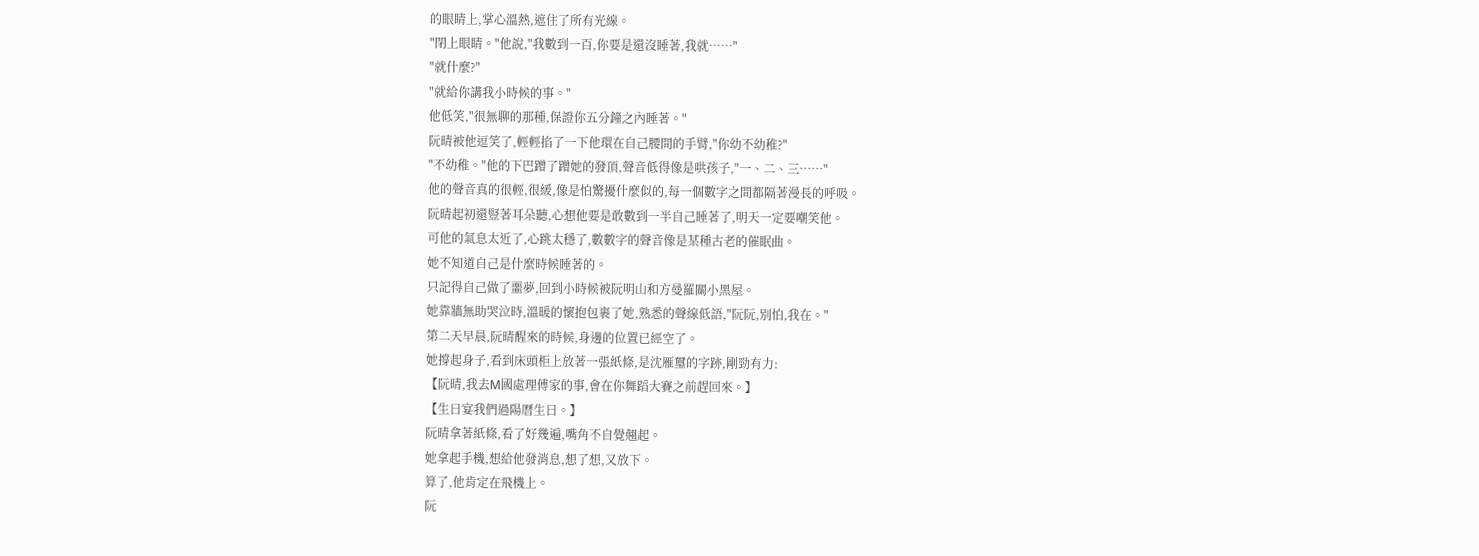的眼睛上,掌心溫熱,遮住了所有光線。
"閉上眼睛。"他說,"我數到一百,你要是還沒睡著,我就……"
"就什麼?"
"就給你講我小時候的事。"
他低笑,"很無聊的那種,保證你五分鐘之內睡著。"
阮晴被他逗笑了,輕輕掐了一下他環在自己腰間的手臂,"你幼不幼稚?"
"不幼稚。"他的下巴蹭了蹭她的發頂,聲音低得像是哄孩子,"一、二、三……"
他的聲音真的很輕,很緩,像是怕驚擾什麼似的,每一個數字之間都隔著漫長的呼吸。
阮晴起初還豎著耳朵聽,心想他要是敢數到一半自己睡著了,明天一定要嘲笑他。
可他的氣息太近了,心跳太穩了,數數字的聲音像是某種古老的催眠曲。
她不知道自己是什麼時候睡著的。
只記得自己做了噩夢,回到小時候被阮明山和方曼羅關小黑屋。
她靠牆無助哭泣時,溫暖的懷抱包裹了她,熟悉的聲線低語,"阮阮,別怕,我在。"
第二天早晨,阮晴醒來的時候,身邊的位置已經空了。
她撐起身子,看到床頭柜上放著一張紙條,是沈雁璽的字跡,剛勁有力:
【阮晴,我去M國處理傅家的事,會在你舞蹈大賽之前趕回來。】
【生日宴我們過陽曆生日。】
阮晴拿著紙條,看了好幾遍,嘴角不自覺翹起。
她拿起手機,想給他發消息,想了想,又放下。
算了,他肯定在飛機上。
阮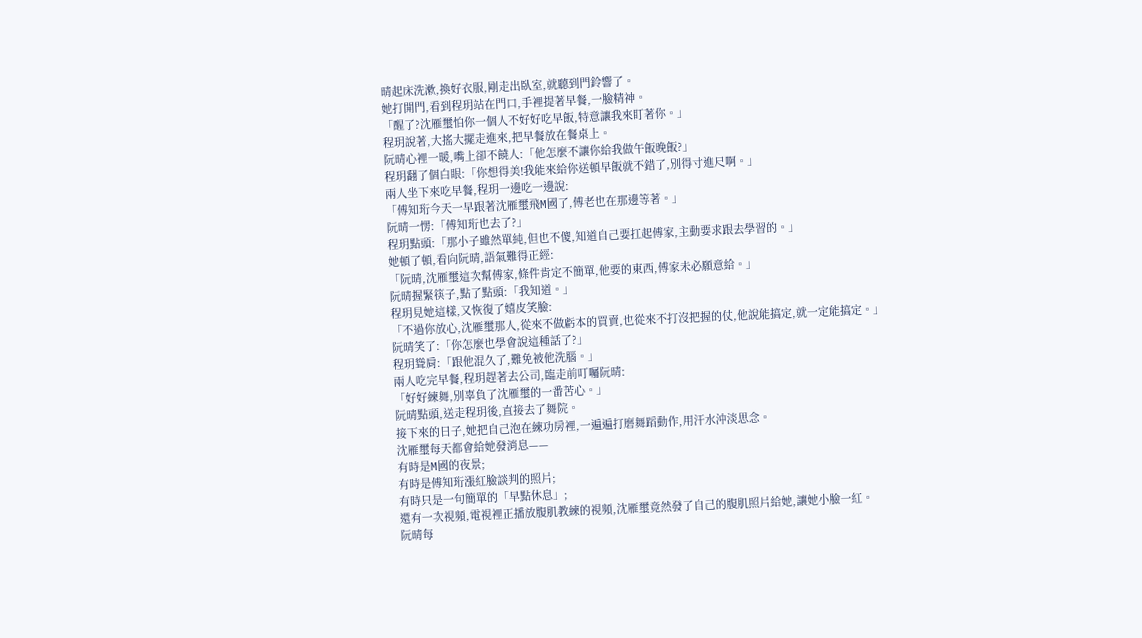晴起床洗漱,換好衣服,剛走出臥室,就聽到門鈴響了。
她打開門,看到程玥站在門口,手裡提著早餐,一臉精神。
「醒了?沈雁璽怕你一個人不好好吃早飯,特意讓我來盯著你。」
程玥說著,大搖大擺走進來,把早餐放在餐桌上。
阮晴心裡一暖,嘴上卻不饒人:「他怎麼不讓你給我做午飯晚飯?」
程玥翻了個白眼:「你想得美!我能來給你送頓早飯就不錯了,別得寸進尺啊。」
兩人坐下來吃早餐,程玥一邊吃一邊說:
「傅知珩今天一早跟著沈雁璽飛M國了,傅老也在那邊等著。」
阮晴一愣:「傅知珩也去了?」
程玥點頭:「那小子雖然單純,但也不傻,知道自己要扛起傅家,主動要求跟去學習的。」
她頓了頓,看向阮晴,語氣難得正經:
「阮晴,沈雁璽這次幫傅家,條件肯定不簡單,他要的東西,傅家未必願意給。」
阮晴握緊筷子,點了點頭:「我知道。」
程玥見她這樣,又恢復了嬉皮笑臉:
「不過你放心,沈雁璽那人,從來不做虧本的買賣,也從來不打沒把握的仗,他說能搞定,就一定能搞定。」
阮晴笑了:「你怎麼也學會說這種話了?」
程玥聳肩:「跟他混久了,難免被他洗腦。」
兩人吃完早餐,程玥趕著去公司,臨走前叮囑阮晴:
「好好練舞,別辜負了沈雁璽的一番苦心。」
阮晴點頭,送走程玥後,直接去了舞院。
接下來的日子,她把自己泡在練功房裡,一遍遍打磨舞蹈動作,用汗水沖淡思念。
沈雁璽每天都會給她發消息——
有時是M國的夜景;
有時是傅知珩漲紅臉談判的照片;
有時只是一句簡單的「早點休息」;
還有一次視頻,電視裡正播放腹肌教練的視頻,沈雁璽竟然發了自己的腹肌照片給她,讓她小臉一紅。
阮晴每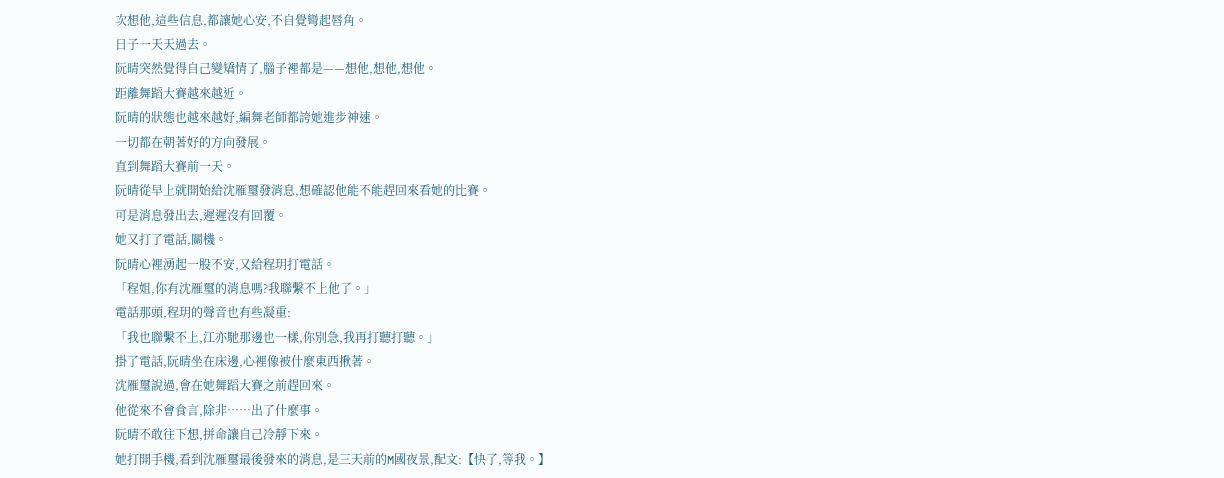次想他,這些信息,都讓她心安,不自覺彎起唇角。
日子一天天過去。
阮晴突然覺得自己變矯情了,腦子裡都是——想他,想他,想他。
距離舞蹈大賽越來越近。
阮晴的狀態也越來越好,編舞老師都誇她進步神速。
一切都在朝著好的方向發展。
直到舞蹈大賽前一天。
阮晴從早上就開始給沈雁璽發消息,想確認他能不能趕回來看她的比賽。
可是消息發出去,遲遲沒有回覆。
她又打了電話,關機。
阮晴心裡湧起一股不安,又給程玥打電話。
「程姐,你有沈雁璽的消息嗎?我聯繫不上他了。」
電話那頭,程玥的聲音也有些凝重:
「我也聯繫不上,江亦馳那邊也一樣,你別急,我再打聽打聽。」
掛了電話,阮晴坐在床邊,心裡像被什麼東西揪著。
沈雁璽說過,會在她舞蹈大賽之前趕回來。
他從來不會食言,除非……出了什麼事。
阮晴不敢往下想,拼命讓自己冷靜下來。
她打開手機,看到沈雁璽最後發來的消息,是三天前的M國夜景,配文:【快了,等我。】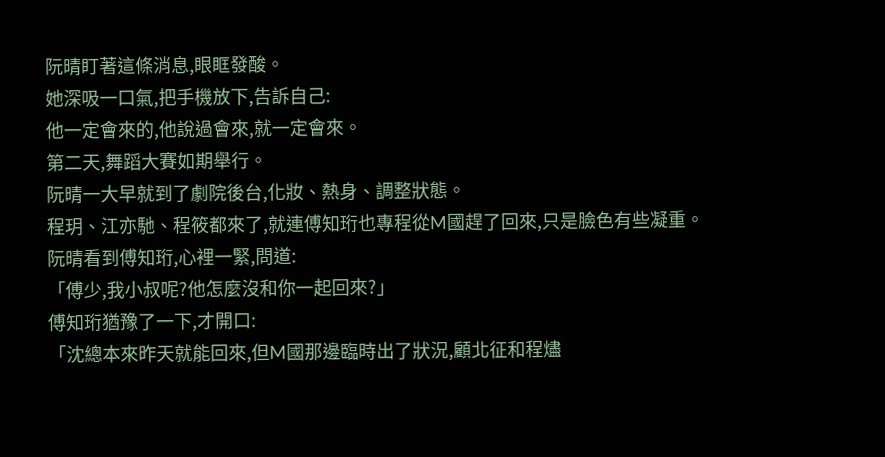阮晴盯著這條消息,眼眶發酸。
她深吸一口氣,把手機放下,告訴自己:
他一定會來的,他說過會來,就一定會來。
第二天,舞蹈大賽如期舉行。
阮晴一大早就到了劇院後台,化妝、熱身、調整狀態。
程玥、江亦馳、程筱都來了,就連傅知珩也專程從M國趕了回來,只是臉色有些凝重。
阮晴看到傅知珩,心裡一緊,問道:
「傅少,我小叔呢?他怎麼沒和你一起回來?」
傅知珩猶豫了一下,才開口:
「沈總本來昨天就能回來,但M國那邊臨時出了狀況,顧北征和程燼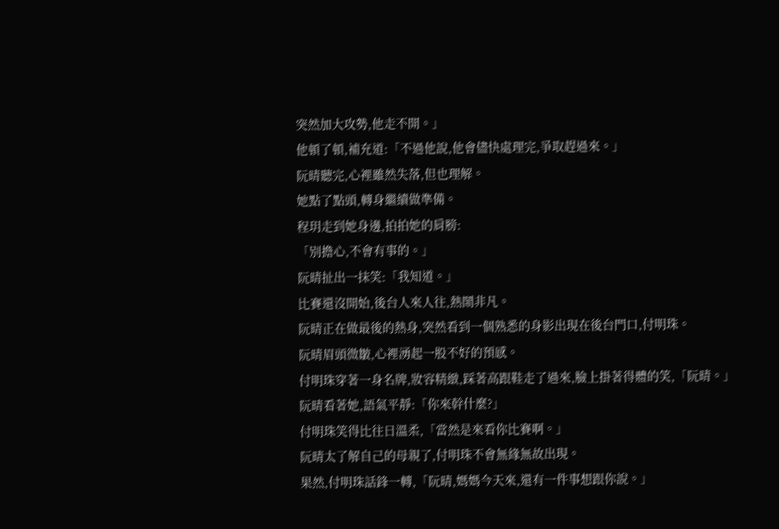突然加大攻勢,他走不開。」
他頓了頓,補充道:「不過他說,他會儘快處理完,爭取趕過來。」
阮晴聽完,心裡雖然失落,但也理解。
她點了點頭,轉身繼續做準備。
程玥走到她身邊,拍拍她的肩膀:
「別擔心,不會有事的。」
阮晴扯出一抹笑:「我知道。」
比賽還沒開始,後台人來人往,熱鬧非凡。
阮晴正在做最後的熱身,突然看到一個熟悉的身影出現在後台門口,付明珠。
阮晴眉頭微皺,心裡湧起一股不好的預感。
付明珠穿著一身名牌,妝容精緻,踩著高跟鞋走了過來,臉上掛著得體的笑,「阮晴。」
阮晴看著她,語氣平靜:「你來幹什麼?」
付明珠笑得比往日溫柔,「當然是來看你比賽啊。」
阮晴太了解自己的母親了,付明珠不會無緣無故出現。
果然,付明珠話鋒一轉,「阮晴,媽媽今天來,還有一件事想跟你說。」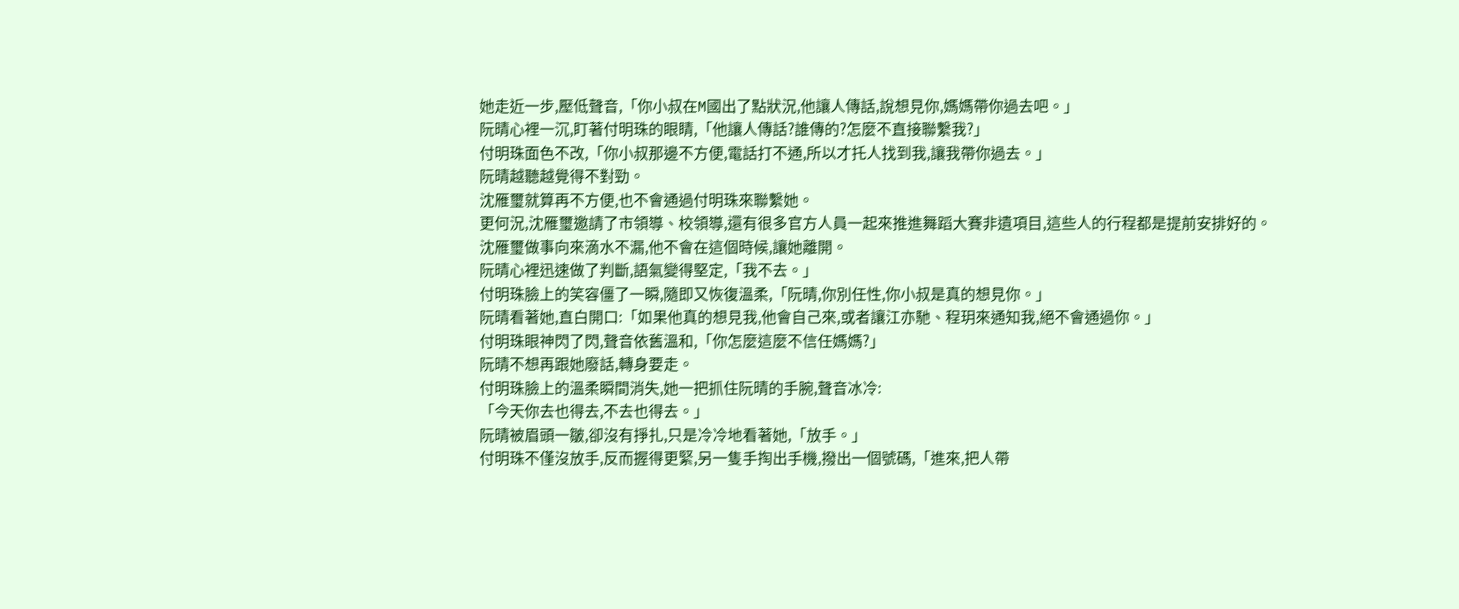她走近一步,壓低聲音,「你小叔在M國出了點狀況,他讓人傳話,說想見你,媽媽帶你過去吧。」
阮晴心裡一沉,盯著付明珠的眼睛,「他讓人傳話?誰傳的?怎麼不直接聯繫我?」
付明珠面色不改,「你小叔那邊不方便,電話打不通,所以才托人找到我,讓我帶你過去。」
阮晴越聽越覺得不對勁。
沈雁璽就算再不方便,也不會通過付明珠來聯繫她。
更何況,沈雁璽邀請了市領導、校領導,還有很多官方人員一起來推進舞蹈大賽非遺項目,這些人的行程都是提前安排好的。
沈雁璽做事向來滴水不漏,他不會在這個時候,讓她離開。
阮晴心裡迅速做了判斷,語氣變得堅定,「我不去。」
付明珠臉上的笑容僵了一瞬,隨即又恢復溫柔,「阮晴,你別任性,你小叔是真的想見你。」
阮晴看著她,直白開口:「如果他真的想見我,他會自己來,或者讓江亦馳、程玥來通知我,絕不會通過你。」
付明珠眼神閃了閃,聲音依舊溫和,「你怎麼這麼不信任媽媽?」
阮晴不想再跟她廢話,轉身要走。
付明珠臉上的溫柔瞬間消失,她一把抓住阮晴的手腕,聲音冰冷:
「今天你去也得去,不去也得去。」
阮晴被眉頭一皺,卻沒有掙扎,只是冷冷地看著她,「放手。」
付明珠不僅沒放手,反而握得更緊,另一隻手掏出手機,撥出一個號碼,「進來,把人帶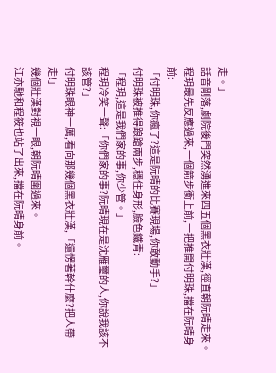走。」
話音剛落,劇院後門突然湧進來四五個黑衣壯漢,徑直朝阮晴走來。
程玥最先反應過來,一個箭步衝上前,一把推開付明珠,擋在阮晴身前:
「付明珠,你瘋了?這是阮晴的比賽現場,你敢動手?」
付明珠被推得踉蹌兩步,穩住身形,臉色鐵青:
「程玥,這是我們家的事,你少管。」
程玥冷笑一聲:「你們家的事?阮晴現在是沈雁璽的人,你說我該不該管?」
付明珠眼神一厲,看向那幾個黑衣壯漢,「還愣著幹什麼?把人帶走!」
幾個壯漢對視一眼,朝阮晴圍過來。
江亦馳和程筱也站了出來,擋在阮晴身前。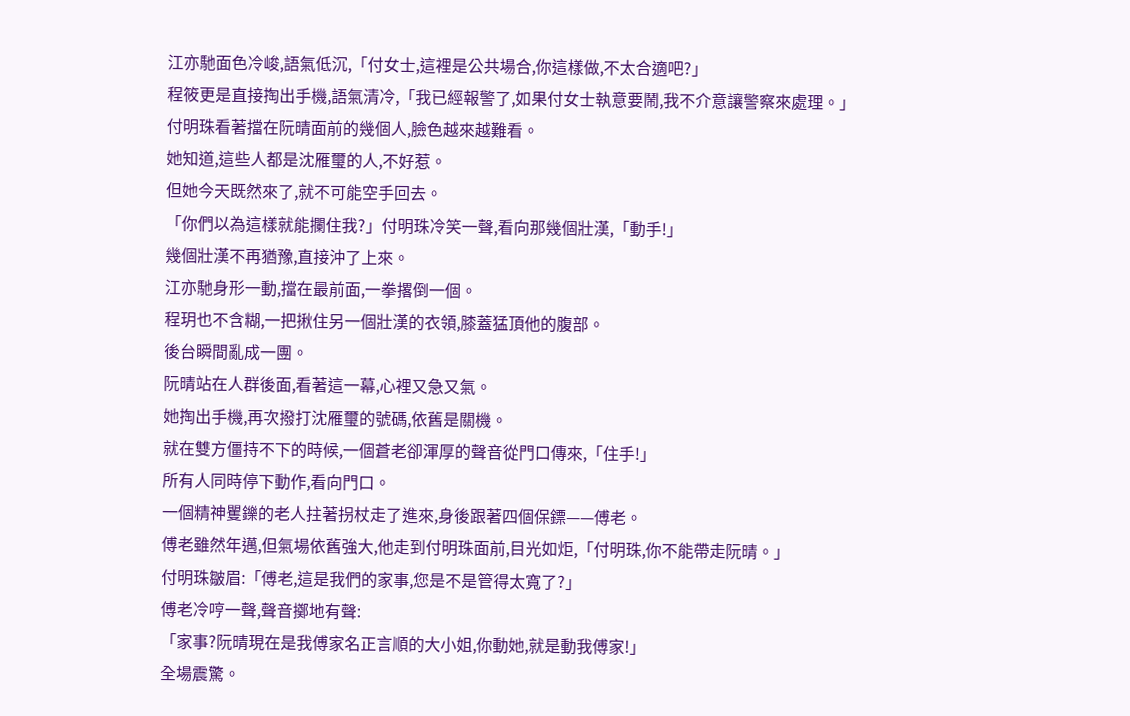江亦馳面色冷峻,語氣低沉,「付女士,這裡是公共場合,你這樣做,不太合適吧?」
程筱更是直接掏出手機,語氣清冷,「我已經報警了,如果付女士執意要鬧,我不介意讓警察來處理。」
付明珠看著擋在阮晴面前的幾個人,臉色越來越難看。
她知道,這些人都是沈雁璽的人,不好惹。
但她今天既然來了,就不可能空手回去。
「你們以為這樣就能攔住我?」付明珠冷笑一聲,看向那幾個壯漢,「動手!」
幾個壯漢不再猶豫,直接沖了上來。
江亦馳身形一動,擋在最前面,一拳撂倒一個。
程玥也不含糊,一把揪住另一個壯漢的衣領,膝蓋猛頂他的腹部。
後台瞬間亂成一團。
阮晴站在人群後面,看著這一幕,心裡又急又氣。
她掏出手機,再次撥打沈雁璽的號碼,依舊是關機。
就在雙方僵持不下的時候,一個蒼老卻渾厚的聲音從門口傳來,「住手!」
所有人同時停下動作,看向門口。
一個精神矍鑠的老人拄著拐杖走了進來,身後跟著四個保鏢——傅老。
傅老雖然年邁,但氣場依舊強大,他走到付明珠面前,目光如炬,「付明珠,你不能帶走阮晴。」
付明珠皺眉:「傅老,這是我們的家事,您是不是管得太寬了?」
傅老冷哼一聲,聲音擲地有聲:
「家事?阮晴現在是我傅家名正言順的大小姐,你動她,就是動我傅家!」
全場震驚。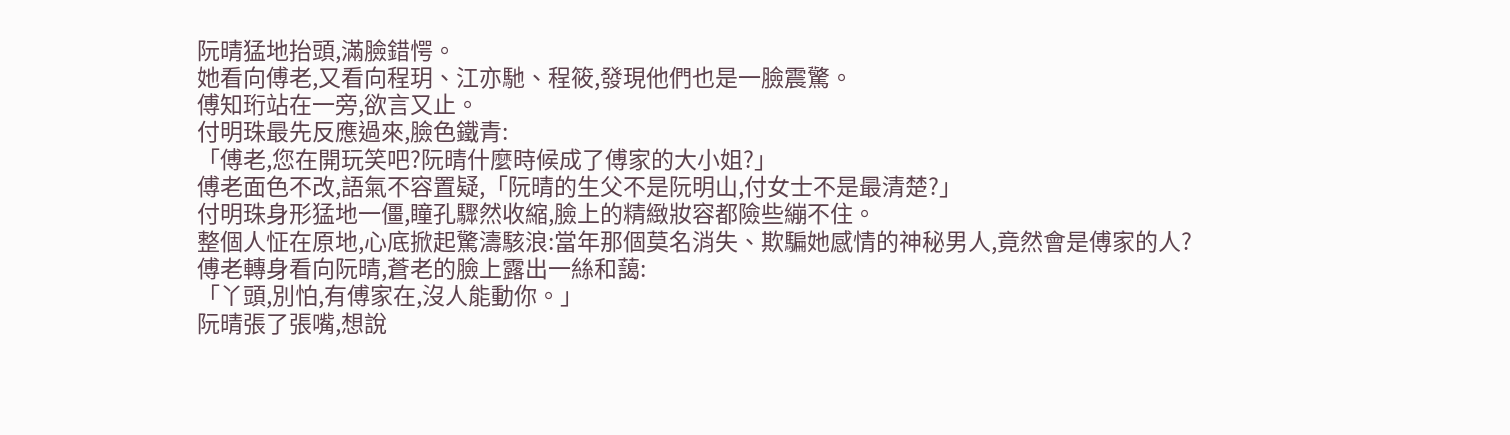阮晴猛地抬頭,滿臉錯愕。
她看向傅老,又看向程玥、江亦馳、程筱,發現他們也是一臉震驚。
傅知珩站在一旁,欲言又止。
付明珠最先反應過來,臉色鐵青:
「傅老,您在開玩笑吧?阮晴什麼時候成了傅家的大小姐?」
傅老面色不改,語氣不容置疑,「阮晴的生父不是阮明山,付女士不是最清楚?」
付明珠身形猛地一僵,瞳孔驟然收縮,臉上的精緻妝容都險些繃不住。
整個人怔在原地,心底掀起驚濤駭浪:當年那個莫名消失、欺騙她感情的神秘男人,竟然會是傅家的人?
傅老轉身看向阮晴,蒼老的臉上露出一絲和藹:
「丫頭,別怕,有傅家在,沒人能動你。」
阮晴張了張嘴,想說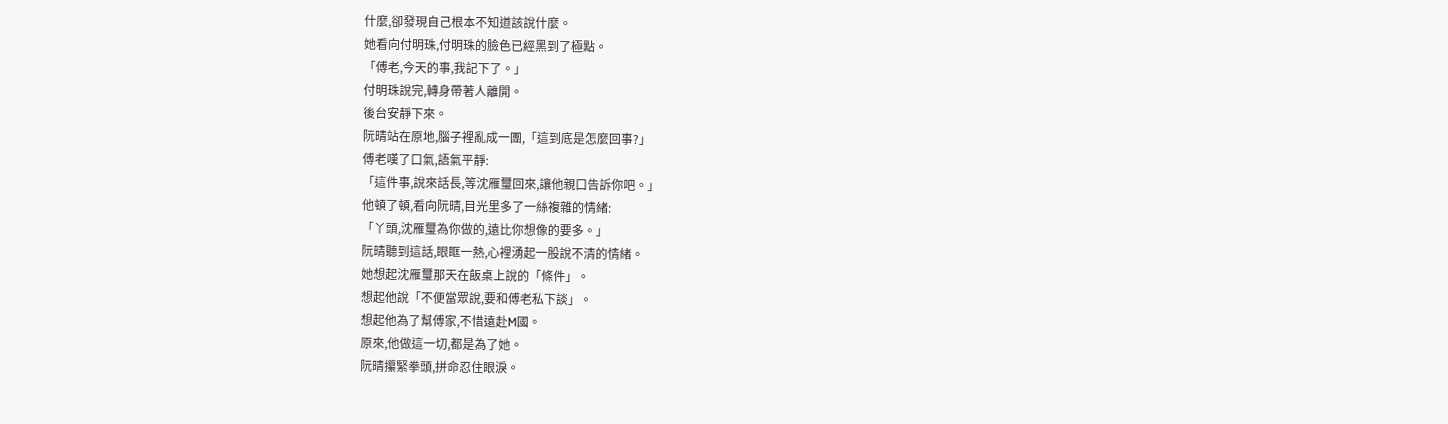什麼,卻發現自己根本不知道該說什麼。
她看向付明珠,付明珠的臉色已經黑到了極點。
「傅老,今天的事,我記下了。」
付明珠說完,轉身帶著人離開。
後台安靜下來。
阮晴站在原地,腦子裡亂成一團,「這到底是怎麼回事?」
傅老嘆了口氣,語氣平靜:
「這件事,說來話長,等沈雁璽回來,讓他親口告訴你吧。」
他頓了頓,看向阮晴,目光里多了一絲複雜的情緒:
「丫頭,沈雁璽為你做的,遠比你想像的要多。」
阮晴聽到這話,眼眶一熱,心裡湧起一股說不清的情緒。
她想起沈雁璽那天在飯桌上說的「條件」。
想起他說「不便當眾說,要和傅老私下談」。
想起他為了幫傅家,不惜遠赴M國。
原來,他做這一切,都是為了她。
阮晴攥緊拳頭,拼命忍住眼淚。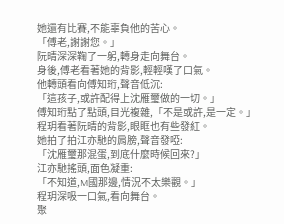她還有比賽,不能辜負他的苦心。
「傅老,謝謝您。」
阮晴深深鞠了一躬,轉身走向舞台。
身後,傅老看著她的背影,輕輕嘆了口氣。
他轉頭看向傅知珩,聲音低沉:
「這孩子,或許配得上沈雁璽做的一切。」
傅知珩點了點頭,目光複雜,「不是或許,是一定。」
程玥看著阮晴的背影,眼眶也有些發紅。
她拍了拍江亦馳的肩膀,聲音發啞:
「沈雁璽那混蛋,到底什麼時候回來?」
江亦馳搖頭,面色凝重:
「不知道,M國那邊,情況不太樂觀。」
程玥深吸一口氣,看向舞台。
聚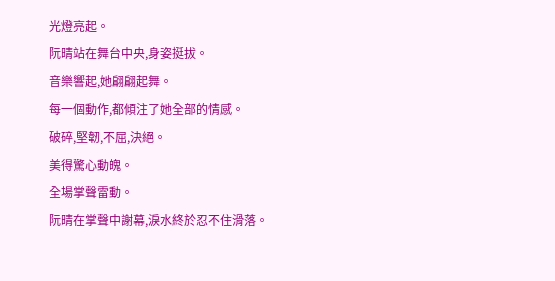光燈亮起。
阮晴站在舞台中央,身姿挺拔。
音樂響起,她翩翩起舞。
每一個動作,都傾注了她全部的情感。
破碎,堅韌,不屈,決絕。
美得驚心動魄。
全場掌聲雷動。
阮晴在掌聲中謝幕,淚水終於忍不住滑落。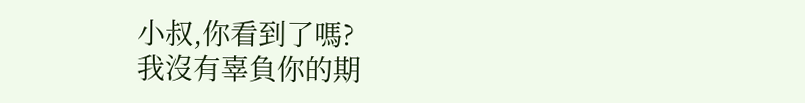小叔,你看到了嗎?
我沒有辜負你的期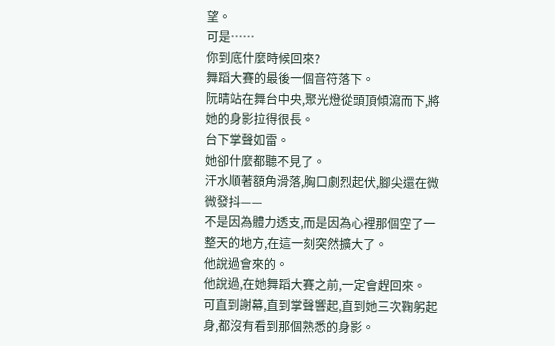望。
可是……
你到底什麼時候回來?
舞蹈大賽的最後一個音符落下。
阮晴站在舞台中央,聚光燈從頭頂傾瀉而下,將她的身影拉得很長。
台下掌聲如雷。
她卻什麼都聽不見了。
汗水順著額角滑落,胸口劇烈起伏,腳尖還在微微發抖——
不是因為體力透支,而是因為心裡那個空了一整天的地方,在這一刻突然擴大了。
他說過會來的。
他說過,在她舞蹈大賽之前,一定會趕回來。
可直到謝幕,直到掌聲響起,直到她三次鞠躬起身,都沒有看到那個熟悉的身影。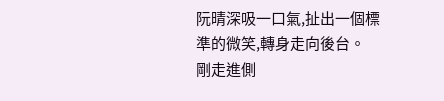阮晴深吸一口氣,扯出一個標準的微笑,轉身走向後台。
剛走進側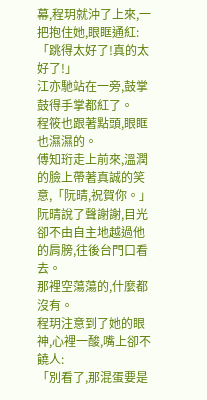幕,程玥就沖了上來,一把抱住她,眼眶通紅:
「跳得太好了!真的太好了!」
江亦馳站在一旁,鼓掌鼓得手掌都紅了。
程筱也跟著點頭,眼眶也濕濕的。
傅知珩走上前來,溫潤的臉上帶著真誠的笑意,「阮晴,祝賀你。」
阮晴說了聲謝謝,目光卻不由自主地越過他的肩膀,往後台門口看去。
那裡空蕩蕩的,什麼都沒有。
程玥注意到了她的眼神,心裡一酸,嘴上卻不饒人:
「別看了,那混蛋要是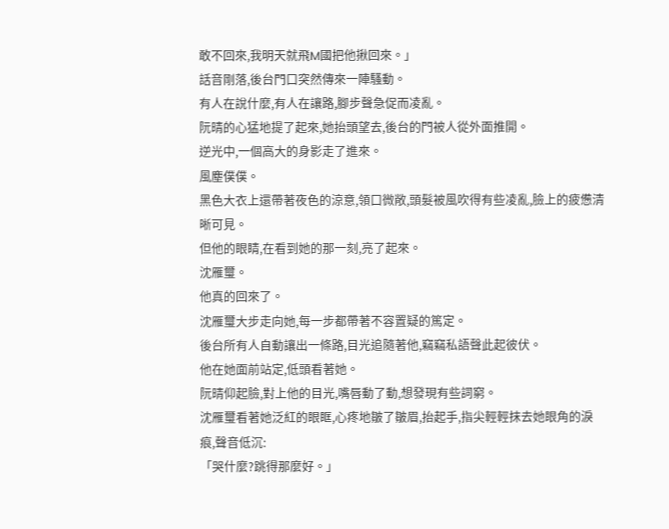敢不回來,我明天就飛M國把他揪回來。」
話音剛落,後台門口突然傳來一陣騷動。
有人在說什麼,有人在讓路,腳步聲急促而凌亂。
阮晴的心猛地提了起來,她抬頭望去,後台的門被人從外面推開。
逆光中,一個高大的身影走了進來。
風塵僕僕。
黑色大衣上還帶著夜色的涼意,領口微敞,頭髮被風吹得有些凌亂,臉上的疲憊清晰可見。
但他的眼睛,在看到她的那一刻,亮了起來。
沈雁璽。
他真的回來了。
沈雁璽大步走向她,每一步都帶著不容置疑的篤定。
後台所有人自動讓出一條路,目光追隨著他,竊竊私語聲此起彼伏。
他在她面前站定,低頭看著她。
阮晴仰起臉,對上他的目光,嘴唇動了動,想發現有些詞窮。
沈雁璽看著她泛紅的眼眶,心疼地皺了皺眉,抬起手,指尖輕輕抹去她眼角的淚痕,聲音低沉:
「哭什麼?跳得那麼好。」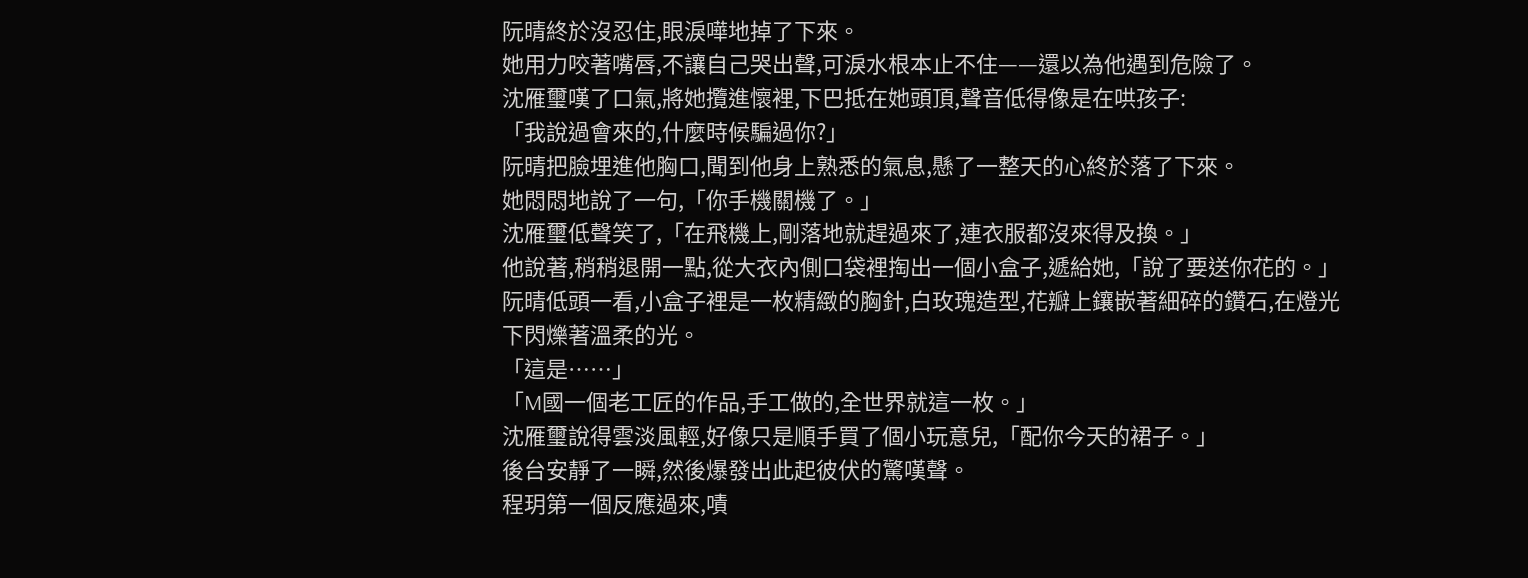阮晴終於沒忍住,眼淚嘩地掉了下來。
她用力咬著嘴唇,不讓自己哭出聲,可淚水根本止不住——還以為他遇到危險了。
沈雁璽嘆了口氣,將她攬進懷裡,下巴抵在她頭頂,聲音低得像是在哄孩子:
「我說過會來的,什麼時候騙過你?」
阮晴把臉埋進他胸口,聞到他身上熟悉的氣息,懸了一整天的心終於落了下來。
她悶悶地說了一句,「你手機關機了。」
沈雁璽低聲笑了,「在飛機上,剛落地就趕過來了,連衣服都沒來得及換。」
他說著,稍稍退開一點,從大衣內側口袋裡掏出一個小盒子,遞給她,「說了要送你花的。」
阮晴低頭一看,小盒子裡是一枚精緻的胸針,白玫瑰造型,花瓣上鑲嵌著細碎的鑽石,在燈光下閃爍著溫柔的光。
「這是……」
「M國一個老工匠的作品,手工做的,全世界就這一枚。」
沈雁璽說得雲淡風輕,好像只是順手買了個小玩意兒,「配你今天的裙子。」
後台安靜了一瞬,然後爆發出此起彼伏的驚嘆聲。
程玥第一個反應過來,嘖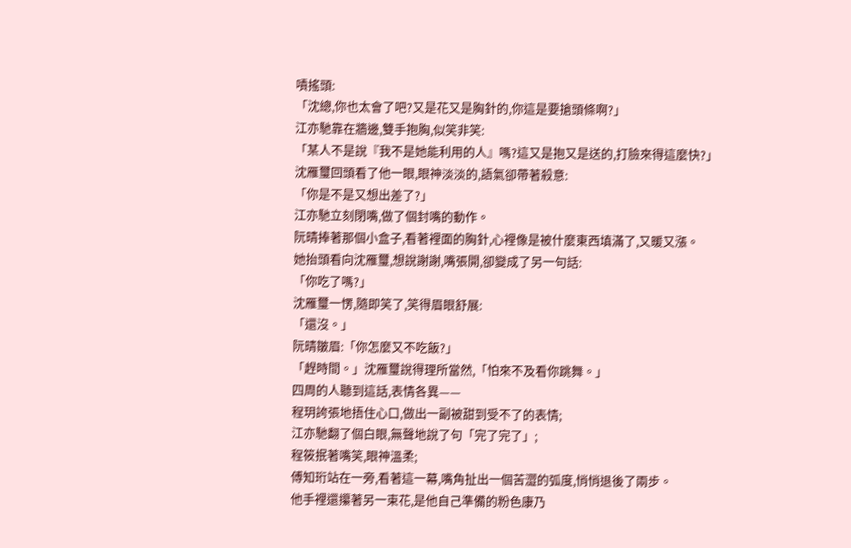嘖搖頭:
「沈總,你也太會了吧?又是花又是胸針的,你這是要搶頭條啊?」
江亦馳靠在牆邊,雙手抱胸,似笑非笑:
「某人不是說『我不是她能利用的人』嗎?這又是抱又是送的,打臉來得這麼快?」
沈雁璽回頭看了他一眼,眼神淡淡的,語氣卻帶著殺意:
「你是不是又想出差了?」
江亦馳立刻閉嘴,做了個封嘴的動作。
阮晴捧著那個小盒子,看著裡面的胸針,心裡像是被什麼東西填滿了,又暖又漲。
她抬頭看向沈雁璽,想說謝謝,嘴張開,卻變成了另一句話:
「你吃了嗎?」
沈雁璽一愣,隨即笑了,笑得眉眼舒展:
「還沒。」
阮晴皺眉:「你怎麼又不吃飯?」
「趕時間。」沈雁璽說得理所當然,「怕來不及看你跳舞。」
四周的人聽到這話,表情各異——
程玥誇張地捂住心口,做出一副被甜到受不了的表情;
江亦馳翻了個白眼,無聲地說了句「完了完了」;
程筱抿著嘴笑,眼神溫柔;
傅知珩站在一旁,看著這一幕,嘴角扯出一個苦澀的弧度,悄悄退後了兩步。
他手裡還攥著另一束花,是他自己準備的粉色康乃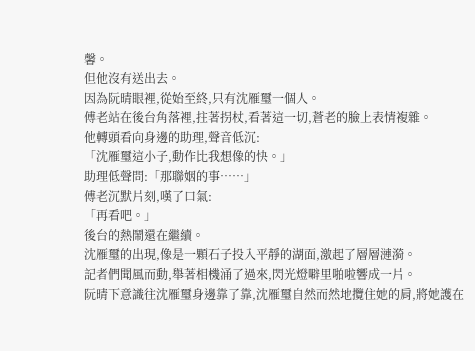馨。
但他沒有送出去。
因為阮晴眼裡,從始至終,只有沈雁璽一個人。
傅老站在後台角落裡,拄著拐杖,看著這一切,蒼老的臉上表情複雜。
他轉頭看向身邊的助理,聲音低沉:
「沈雁璽這小子,動作比我想像的快。」
助理低聲問:「那聯姻的事……」
傅老沉默片刻,嘆了口氣:
「再看吧。」
後台的熱鬧還在繼續。
沈雁璽的出現,像是一顆石子投入平靜的湖面,激起了層層漣漪。
記者們聞風而動,舉著相機涌了過來,閃光燈噼里啪啦響成一片。
阮晴下意識往沈雁璽身邊靠了靠,沈雁璽自然而然地攬住她的肩,將她護在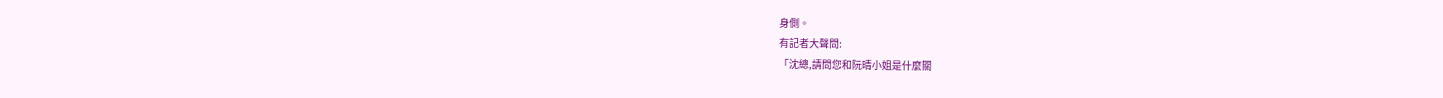身側。
有記者大聲問:
「沈總,請問您和阮晴小姐是什麼關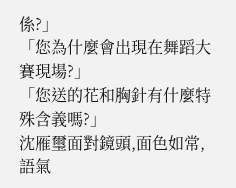係?」
「您為什麼會出現在舞蹈大賽現場?」
「您送的花和胸針有什麼特殊含義嗎?」
沈雁璽面對鏡頭,面色如常,語氣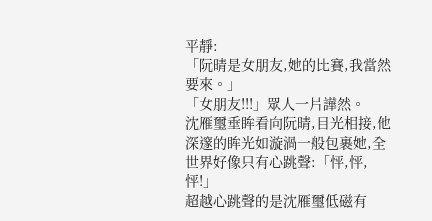平靜:
「阮晴是女朋友,她的比賽,我當然要來。」
「女朋友!!!」眾人一片譁然。
沈雁璽垂眸看向阮晴,目光相接,他深邃的眸光如漩渦一般包裹她,全世界好像只有心跳聲:「怦,怦,怦!」
超越心跳聲的是沈雁璽低磁有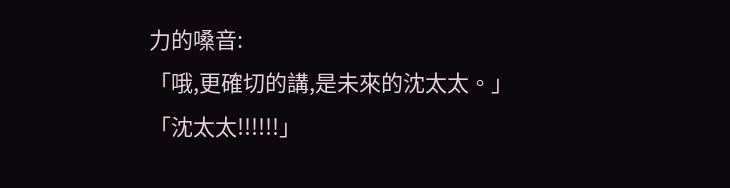力的嗓音:
「哦,更確切的講,是未來的沈太太。」
「沈太太!!!!!!」